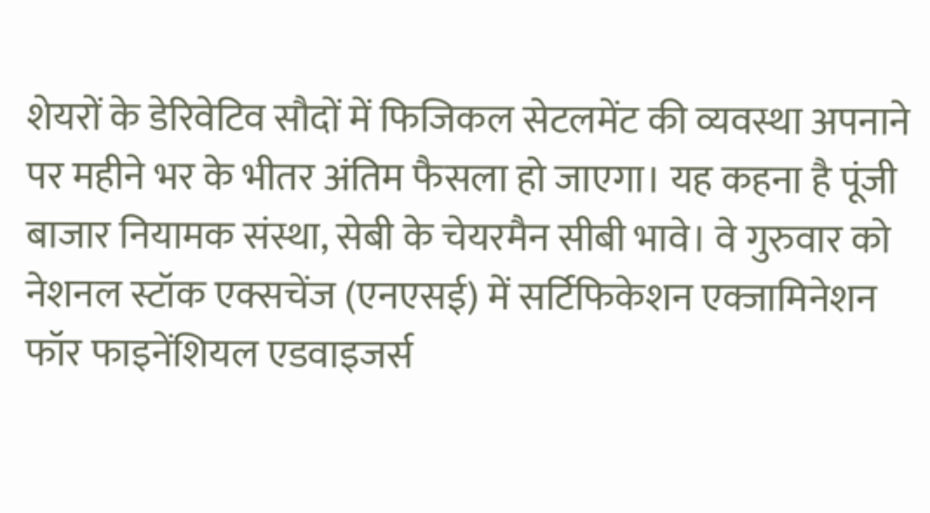शेयरों के डेरिवेटिव सौदों में फिजिकल सेटलमेंट की व्यवस्था अपनाने पर महीने भर के भीतर अंतिम फैसला हो जाएगा। यह कहना है पूंजी बाजार नियामक संस्था, सेबी के चेयरमैन सीबी भावे। वे गुरुवार को नेशनल स्टॉक एक्सचेंज (एनएसई) में सर्टिफिकेशन एक्जामिनेशन फॉर फाइनेंशियल एडवाइजर्स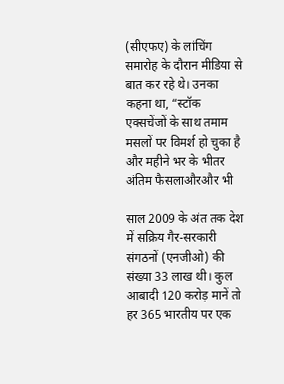(सीएफए) के लांचिंग समारोह के दौरान मीडिया से बात कर रहे थे। उनका कहना था, “स्टॉक एक्सचेंजों के साथ तमाम मसलों पर विमर्श हो चुका है और महीने भर के भीतर अंतिम फैसलाऔरऔर भी

साल 2009 के अंत तक देश में सक्रिय गैर-सरकारी संगठनों (एनजीओ) की संख्या 33 लाख थी। कुल आबादी 120 करोड़ मानें तो हर 365 भारतीय पर एक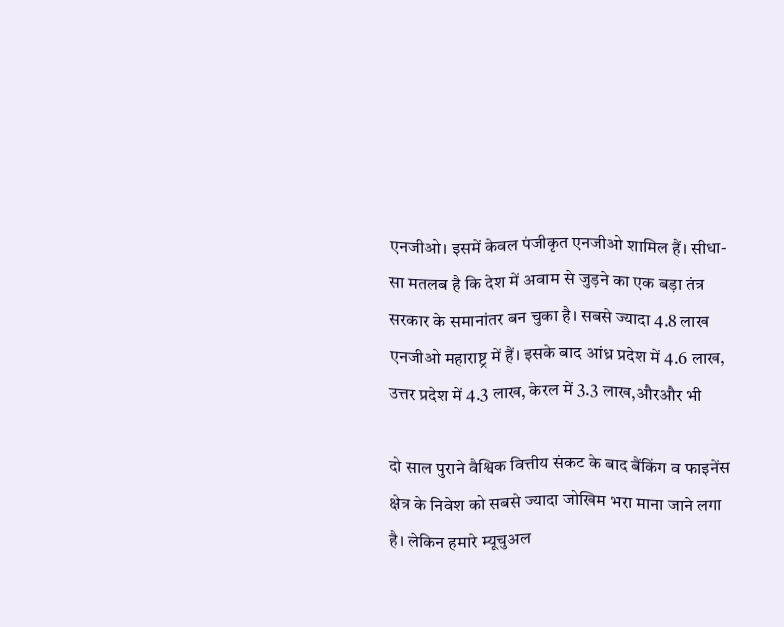एनजीओ। इसमें केवल पंजीकृत एनजीओ शामिल हैं। सीधा-सा मतलब है कि देश में अवाम से जुड़ने का एक बड़ा तंत्र सरकार के समानांतर बन चुका है। सबसे ज्यादा 4.8 लाख एनजीओ महाराष्ट्र में हैं। इसके बाद आंध्र प्रदेश में 4.6 लाख, उत्तर प्रदेश में 4.3 लाख, केरल में 3.3 लाख,औरऔर भी

दो साल पुराने वैश्विक वित्तीय संकट के बाद बैंकिंग व फाइनेंस क्षेत्र के निवेश को सबसे ज्यादा जोखिम भरा माना जाने लगा है। लेकिन हमारे म्यूचुअल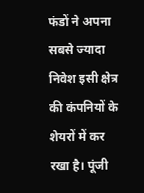फंडों ने अपना सबसे ज्यादा निवेश इसी क्षेत्र की कंपनियों के शेयरों में कर रखा है। पूंजी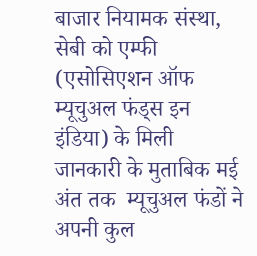बाजार नियामक संस्था, सेबी को एम्फी (एसोसिएशन ऑफ म्यूचुअल फंड्स इन इंडिया) के मिली जानकारी के मुताबिक मई अंत तक  म्यूचुअल फंडों ने अपनी कुल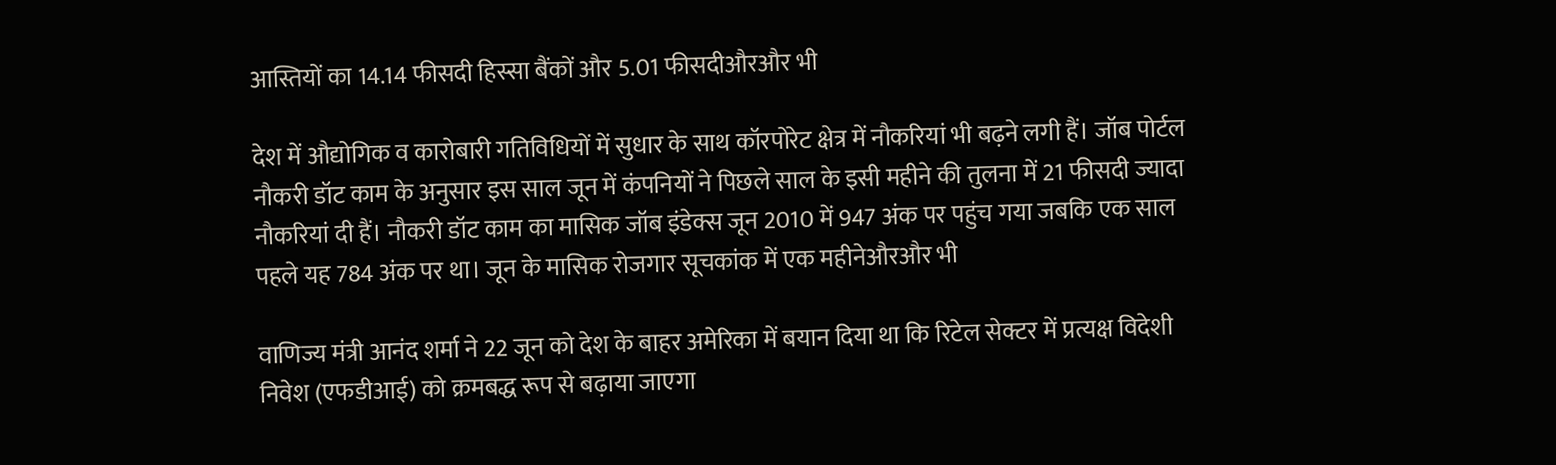आस्तियों का 14.14 फीसदी हिस्सा बैंकों और 5.01 फीसदीऔरऔर भी

देश में औद्योगिक व कारोबारी गतिविधियों में सुधार के साथ कॉरपोरेट क्षेत्र में नौकरियां भी बढ़ने लगी हैं। जॉब पोर्टल नौकरी डॉट काम के अनुसार इस साल जून में कंपनियों ने पिछले साल के इसी महीने की तुलना में 21 फीसदी ज्यादा नौकरियां दी हैं। नौकरी डॉट काम का मासिक जॉब इंडेक्स जून 2010 में 947 अंक पर पहुंच गया जबकि एक साल पहले यह 784 अंक पर था। जून के मासिक रोजगार सूचकांक में एक महीनेऔरऔर भी

वाणिज्य मंत्री आनंद शर्मा ने 22 जून को देश के बाहर अमेरिका में बयान दिया था कि रिटेल सेक्टर में प्रत्यक्ष विदेशी निवेश (एफडीआई) को क्रमबद्ध रूप से बढ़ाया जाएगा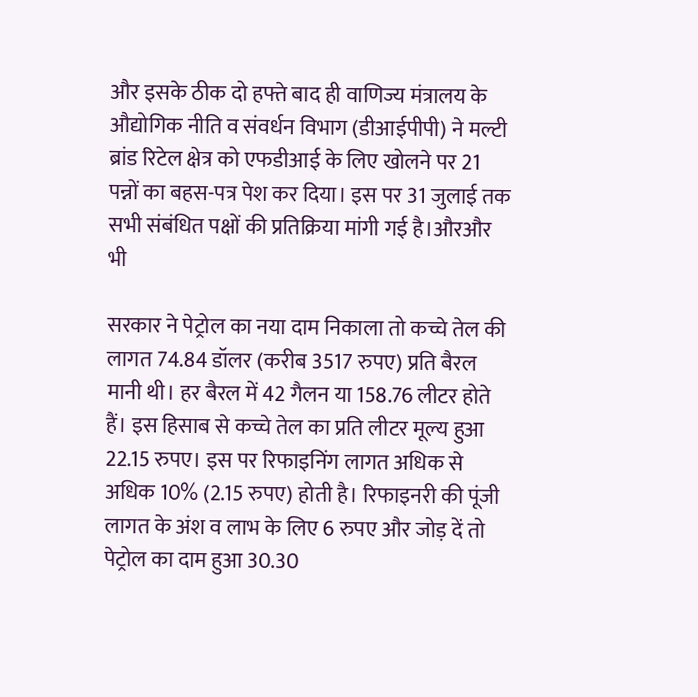और इसके ठीक दो हफ्ते बाद ही वाणिज्य मंत्रालय के औद्योगिक नीति व संवर्धन विभाग (डीआईपीपी) ने मल्टी ब्रांड रिटेल क्षेत्र को एफडीआई के लिए खोलने पर 21 पन्नों का बहस-पत्र पेश कर दिया। इस पर 31 जुलाई तक सभी संबंधित पक्षों की प्रतिक्रिया मांगी गई है।औरऔर भी

सरकार ने पेट्रोल का नया दाम निकाला तो कच्चे तेल की लागत 74.84 डॉलर (करीब 3517 रुपए) प्रति बैरल मानी थी। हर बैरल में 42 गैलन या 158.76 लीटर होते हैं। इस हिसाब से कच्चे तेल का प्रति लीटर मूल्य हुआ 22.15 रुपए। इस पर रिफाइनिंग लागत अधिक से अधिक 10% (2.15 रुपए) होती है। रिफाइनरी की पूंजी लागत के अंश व लाभ के लिए 6 रुपए और जोड़ दें तो पेट्रोल का दाम हुआ 30.30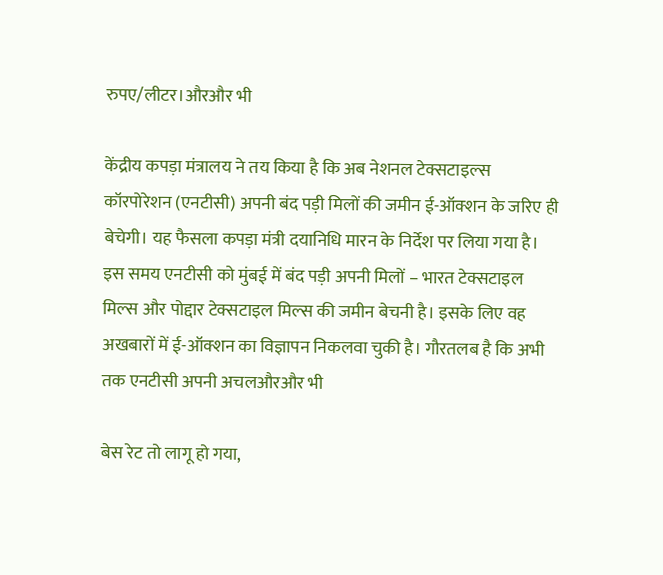रुपए/लीटर।औरऔर भी

केंद्रीय कपड़ा मंत्रालय ने तय किया है कि अब नेशनल टेक्सटाइल्स कॉरपोरेशन (एनटीसी) अपनी बंद पड़ी मिलों की जमीन ई-ऑक्शन के जरिए ही बेचेगी। यह फैसला कपड़ा मंत्री दयानिधि मारन के निर्देश पर लिया गया है। इस समय एनटीसी को मुंबई में बंद पड़ी अपनी मिलों – भारत टेक्सटाइल मिल्स और पोद्दार टेक्सटाइल मिल्स की जमीन बेचनी है। इसके लिए वह अखबारों में ई-ऑक्शन का विज्ञापन निकलवा चुकी है। गौरतलब है कि अभी तक एनटीसी अपनी अचलऔरऔर भी

बेस रेट तो लागू हो गया,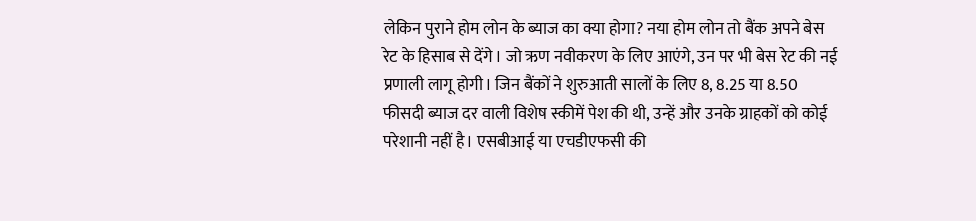लेकिन पुराने होम लोन के ब्याज का क्या होगा? नया होम लोन तो बैंक अपने बेस रेट के हिसाब से देंगे। जो ऋण नवीकरण के लिए आएंगे, उन पर भी बेस रेट की नई प्रणाली लागू होगी। जिन बैंकों ने शुरुआती सालों के लिए 8, 8.25 या 8.50 फीसदी ब्याज दर वाली विशेष स्कीमें पेश की थी, उन्हें और उनके ग्राहकों को कोई परेशानी नहीं है। एसबीआई या एचडीएफसी की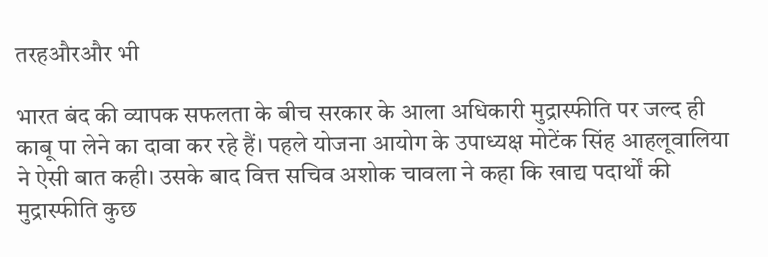तरहऔरऔर भी

भारत बंद की व्यापक सफलता के बीच सरकार के आला अधिकारी मुद्रास्फीति पर जल्द ही काबू पा लेने का दावा कर रहे हैं। पहले योजना आयोग के उपाध्यक्ष मोटेंक सिंह आहलूवालिया ने ऐसी बात कही। उसके बाद वित्त सचिव अशोक चावला ने कहा कि खाद्य पदार्थों की मुद्रास्फीति कुछ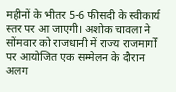महीनों के भीतर 5-6 फीसदी के स्वीकार्य स्तर पर आ जाएगी। अशोक चावला ने सोंमवार को राजधानी में राज्य राजमार्गों पर आयोजित एक सम्मेलन के दौरान अलग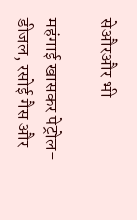सेऔरऔर भी

महंगाई खासकर पेट्रोल-डीजल, रसोई गैस और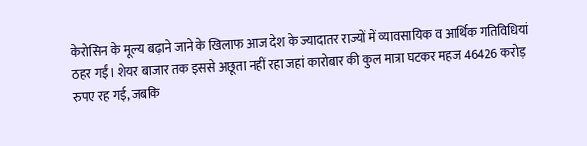केरोसिन के मूल्य बढ़ाने जाने के खिलाफ आज देश के ज्यादातर राज्यों में व्यावसायिक व आर्थिक गतिविधियां ठहर गईं। शेयर बाजार तक इससे अछूता नहीं रहा जहां कारोबार की कुल मात्रा घटकर महज 46426 करोड़ रुपए रह गई, जबकि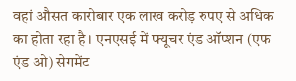वहां औसत कारोबार एक लाख करोड़ रुपए से अधिक का होता रहा है। एनएसई में फ्यूचर एंड ऑप्शन (एफ एंड ओ) सेगमेंट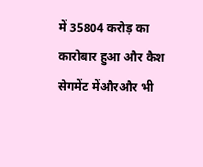में 35804 करोड़ का कारोबार हुआ और कैश सेगमेंट मेंऔरऔर भी